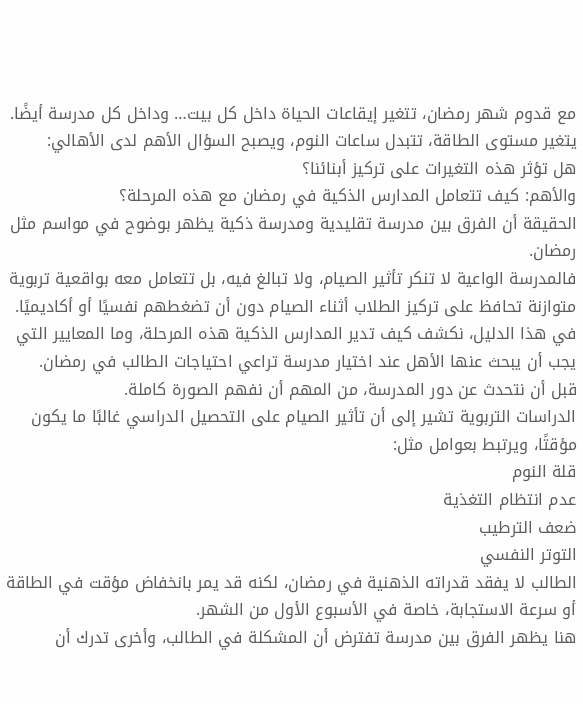مع قدوم شهر رمضان، تتغير إيقاعات الحياة داخل كل بيت… وداخل كل مدرسة أيضًا.
يتغير مستوى الطاقة، تتبدل ساعات النوم، ويصبح السؤال الأهم لدى الأهالي:
هل تؤثر هذه التغيرات على تركيز أبنائنا؟
والأهم: كيف تتعامل المدارس الذكية في رمضان مع هذه المرحلة؟
الحقيقة أن الفرق بين مدرسة تقليدية ومدرسة ذكية يظهر بوضوح في مواسم مثل رمضان.
فالمدرسة الواعية لا تنكر تأثير الصيام، ولا تبالغ فيه، بل تتعامل معه بواقعية تربوية متوازنة تحافظ على تركيز الطلاب أثناء الصيام دون أن تضغطهم نفسيًا أو أكاديميًا.
في هذا الدليل، نكشف كيف تدير المدارس الذكية هذه المرحلة، وما المعايير التي يجب أن يبحث عنها الأهل عند اختيار مدرسة تراعي احتياجات الطالب في رمضان.
قبل أن نتحدث عن دور المدرسة، من المهم أن نفهم الصورة كاملة.
الدراسات التربوية تشير إلى أن تأثير الصيام على التحصيل الدراسي غالبًا ما يكون مؤقتًا، ويرتبط بعوامل مثل:
قلة النوم
عدم انتظام التغذية
ضعف الترطيب
التوتر النفسي
الطالب لا يفقد قدراته الذهنية في رمضان، لكنه قد يمر بانخفاض مؤقت في الطاقة أو سرعة الاستجابة، خاصة في الأسبوع الأول من الشهر.
هنا يظهر الفرق بين مدرسة تفترض أن المشكلة في الطالب، وأخرى تدرك أن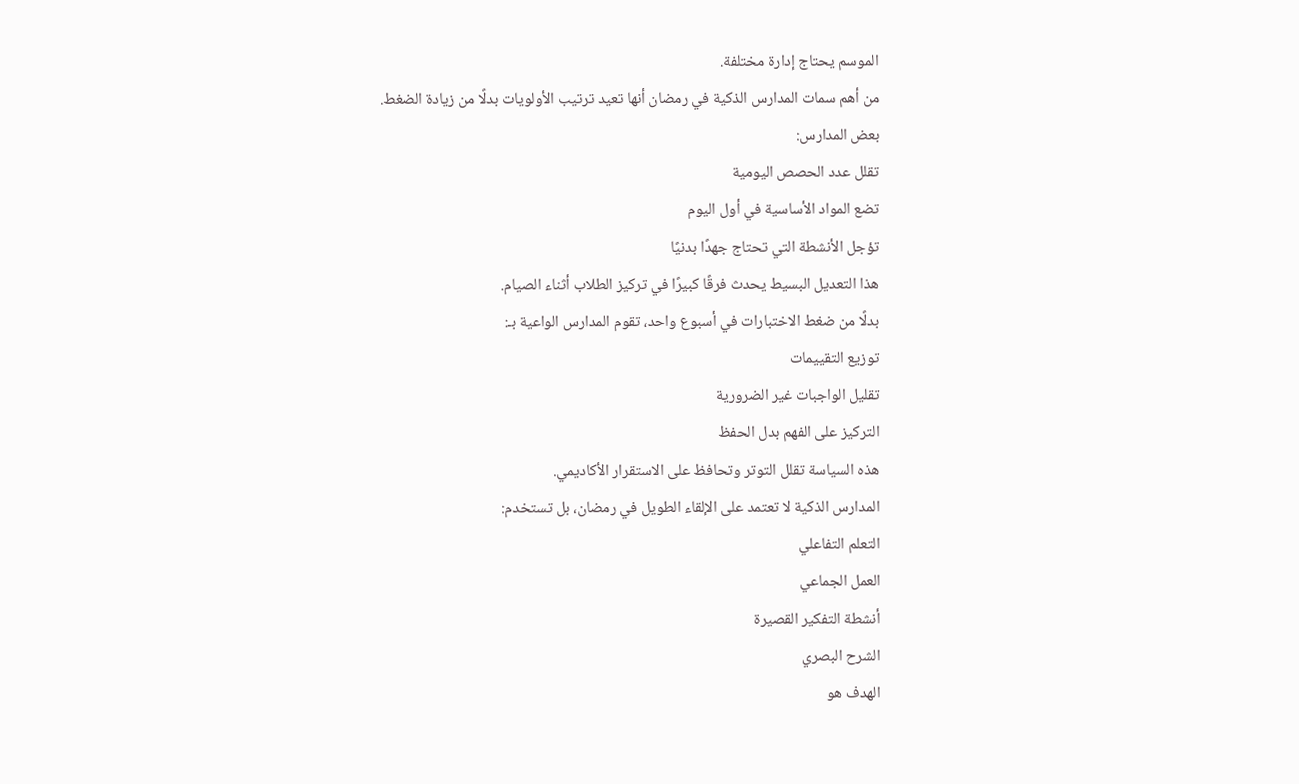الموسم يحتاج إدارة مختلفة.
من أهم سمات المدارس الذكية في رمضان أنها تعيد ترتيب الأولويات بدلًا من زيادة الضغط.
بعض المدارس:
تقلل عدد الحصص اليومية
تضع المواد الأساسية في أول اليوم
تؤجل الأنشطة التي تحتاج جهدًا بدنيًا
هذا التعديل البسيط يحدث فرقًا كبيرًا في تركيز الطلاب أثناء الصيام.
بدلًا من ضغط الاختبارات في أسبوع واحد، تقوم المدارس الواعية بـ:
توزيع التقييمات
تقليل الواجبات غير الضرورية
التركيز على الفهم بدل الحفظ
هذه السياسة تقلل التوتر وتحافظ على الاستقرار الأكاديمي.
المدارس الذكية لا تعتمد على الإلقاء الطويل في رمضان، بل تستخدم:
التعلم التفاعلي
العمل الجماعي
أنشطة التفكير القصيرة
الشرح البصري
الهدف هو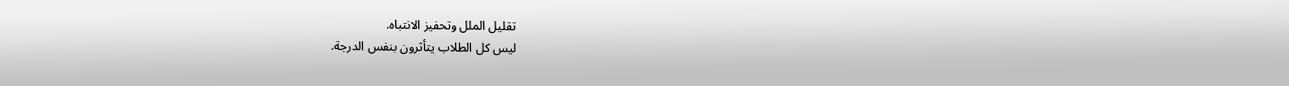تقليل الملل وتحفيز الانتباه.
ليس كل الطلاب يتأثرون بنفس الدرجة.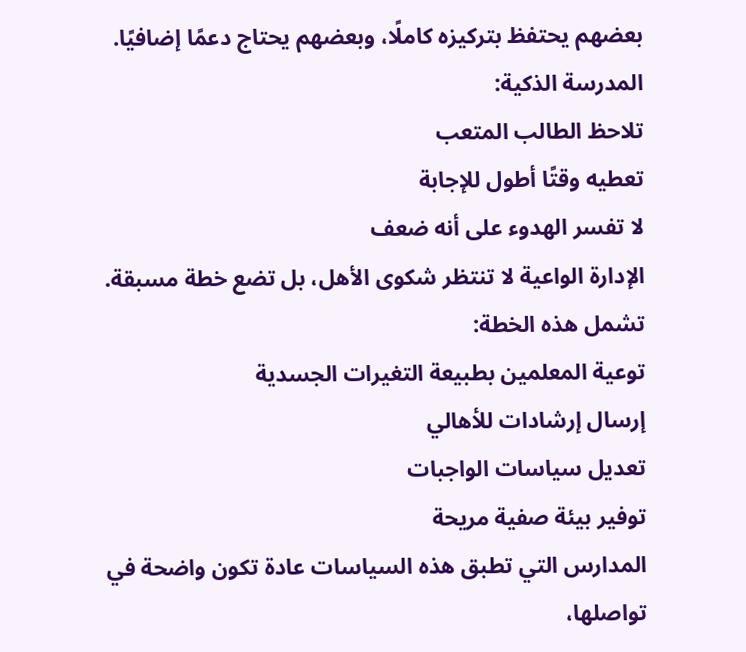بعضهم يحتفظ بتركيزه كاملًا، وبعضهم يحتاج دعمًا إضافيًا.
المدرسة الذكية:
تلاحظ الطالب المتعب
تعطيه وقتًا أطول للإجابة
لا تفسر الهدوء على أنه ضعف
الإدارة الواعية لا تنتظر شكوى الأهل، بل تضع خطة مسبقة.
تشمل هذه الخطة:
توعية المعلمين بطبيعة التغيرات الجسدية
إرسال إرشادات للأهالي
تعديل سياسات الواجبات
توفير بيئة صفية مريحة
المدارس التي تطبق هذه السياسات عادة تكون واضحة في تواصلها،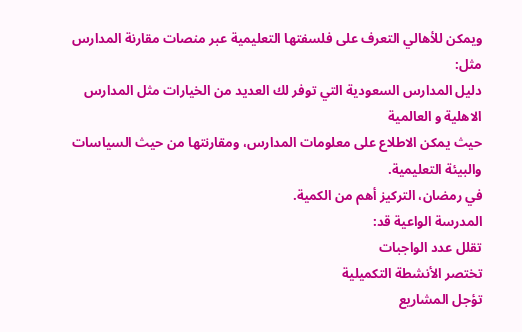ويمكن للأهالي التعرف على فلسفتها التعليمية عبر منصات مقارنة المدارس مثل:
دليل المدارس السعودية التي توفر لك العديد من الخيارات مثل المدارس الاهلية و العالمية
حيث يمكن الاطلاع على معلومات المدارس، ومقارنتها من حيث السياسات والبيئة التعليمية.
في رمضان، التركيز أهم من الكمية.
المدرسة الواعية قد:
تقلل عدد الواجبات
تختصر الأنشطة التكميلية
تؤجل المشاريع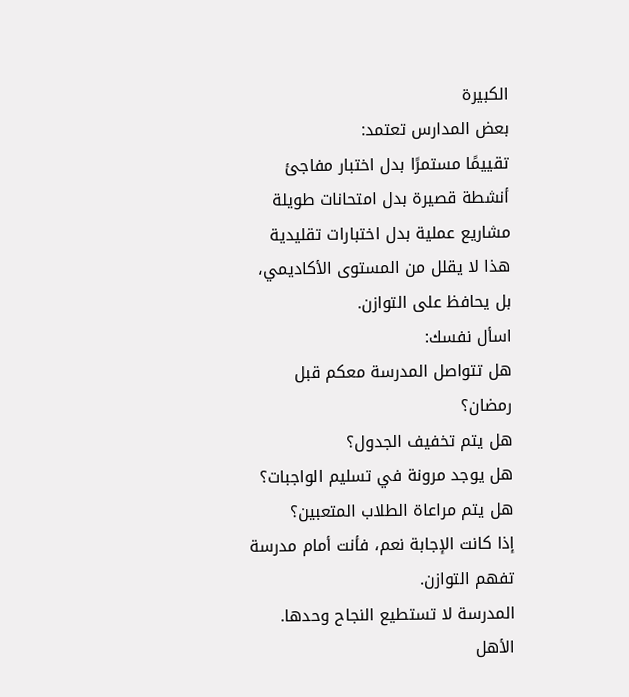الكبيرة
بعض المدارس تعتمد:
تقييمًا مستمرًا بدل اختبار مفاجئ
أنشطة قصيرة بدل امتحانات طويلة
مشاريع عملية بدل اختبارات تقليدية
هذا لا يقلل من المستوى الأكاديمي، بل يحافظ على التوازن.
اسأل نفسك:
هل تتواصل المدرسة معكم قبل رمضان؟
هل يتم تخفيف الجدول؟
هل يوجد مرونة في تسليم الواجبات؟
هل يتم مراعاة الطلاب المتعبين؟
إذا كانت الإجابة نعم، فأنت أمام مدرسة تفهم التوازن.
المدرسة لا تستطيع النجاح وحدها.
الأهل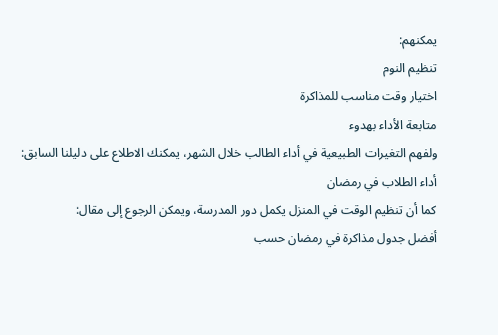يمكنهم:
تنظيم النوم
اختيار وقت مناسب للمذاكرة
متابعة الأداء بهدوء
ولفهم التغيرات الطبيعية في أداء الطالب خلال الشهر، يمكنك الاطلاع على دليلنا السابق:
أداء الطلاب في رمضان
كما أن تنظيم الوقت في المنزل يكمل دور المدرسة، ويمكن الرجوع إلى مقال:
أفضل جدول مذاكرة في رمضان حسب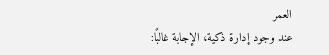العمر
عند وجود إدارة ذكية، الإجابة غالبًا: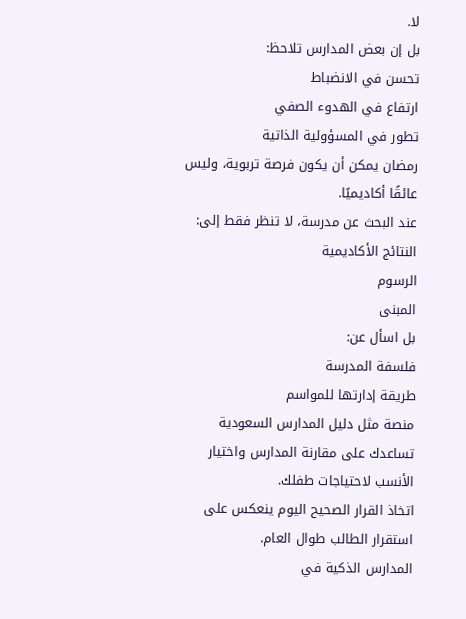لا.
بل إن بعض المدارس تلاحظ:
تحسن في الانضباط
ارتفاع في الهدوء الصفي
تطور في المسؤولية الذاتية
رمضان يمكن أن يكون فرصة تربوية، وليس عائقًا أكاديميًا.
عند البحث عن مدرسة، لا تنظر فقط إلى:
النتائج الأكاديمية
الرسوم
المبنى
بل اسأل عن:
فلسفة المدرسة
طريقة إدارتها للمواسم
منصة مثل دليل المدارس السعودية
تساعدك على مقارنة المدارس واختيار الأنسب لاحتياجات طفلك.
اتخاذ القرار الصحيح اليوم ينعكس على استقرار الطالب طوال العام.
المدارس الذكية في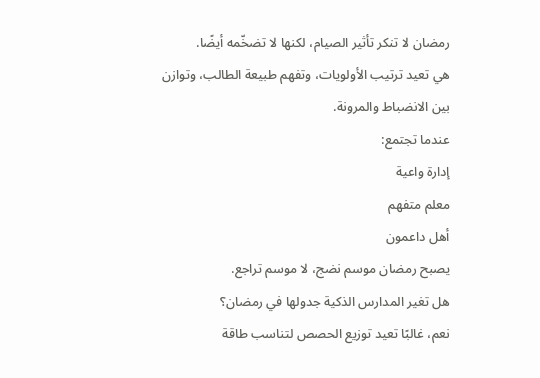رمضان لا تنكر تأثير الصيام، لكنها لا تضخّمه أيضًا.
هي تعيد ترتيب الأولويات، وتفهم طبيعة الطالب، وتوازن بين الانضباط والمرونة.
عندما تجتمع:
إدارة واعية
معلم متفهم
أهل داعمون
يصبح رمضان موسم نضج، لا موسم تراجع.
هل تغير المدارس الذكية جدولها في رمضان؟
نعم، غالبًا تعيد توزيع الحصص لتناسب طاقة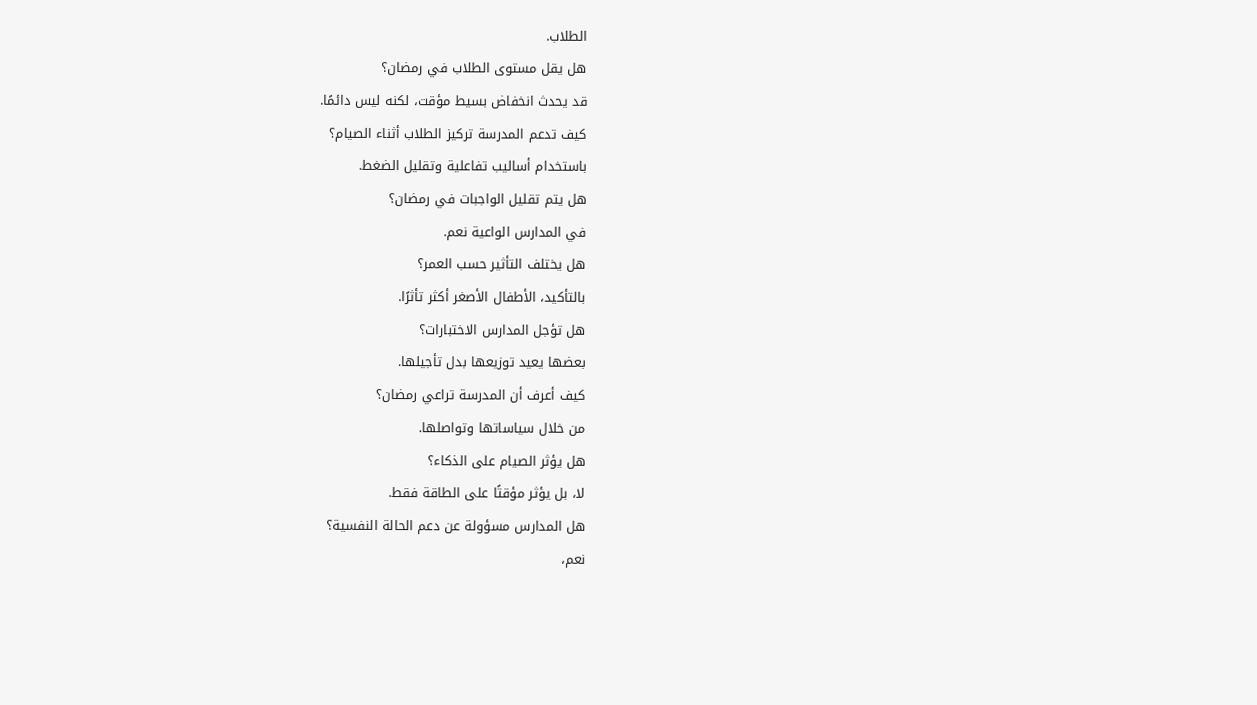الطلاب.
هل يقل مستوى الطلاب في رمضان؟
قد يحدث انخفاض بسيط مؤقت، لكنه ليس دائمًا.
كيف تدعم المدرسة تركيز الطلاب أثناء الصيام؟
باستخدام أساليب تفاعلية وتقليل الضغط.
هل يتم تقليل الواجبات في رمضان؟
في المدارس الواعية نعم.
هل يختلف التأثير حسب العمر؟
بالتأكيد، الأطفال الأصغر أكثر تأثرًا.
هل تؤجل المدارس الاختبارات؟
بعضها يعيد توزيعها بدل تأجيلها.
كيف أعرف أن المدرسة تراعي رمضان؟
من خلال سياساتها وتواصلها.
هل يؤثر الصيام على الذكاء؟
لا، بل يؤثر مؤقتًا على الطاقة فقط.
هل المدارس مسؤولة عن دعم الحالة النفسية؟
نعم،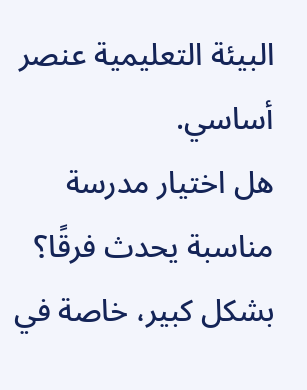البيئة التعليمية عنصر أساسي.
هل اختيار مدرسة مناسبة يحدث فرقًا؟
بشكل كبير، خاصة في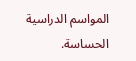المواسم الدراسية الحساسة.